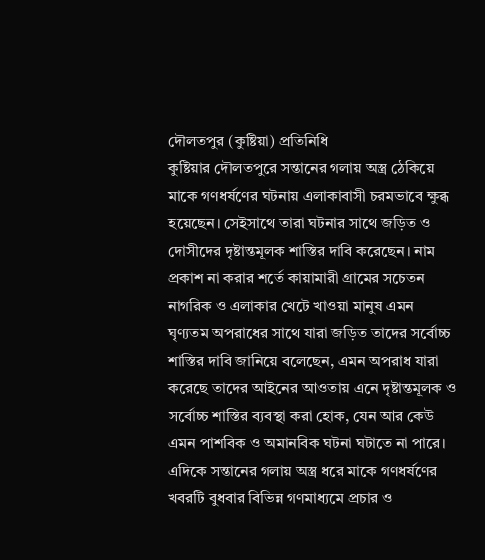দৌলতপুর (কুষ্টিয়া) প্রতিনিধি
কুষ্টিয়ার দৌলতপুরে সন্তানের গলায় অস্ত্র ঠেকিয়ে মাকে গণধর্ষণের ঘটনায় এলাকাবাসী চরমভাবে ক্ষুব্ধ হয়েছেন। সেইসাথে তারা ঘটনার সাথে জড়িত ও দোসীদের দৃষ্টান্তমূলক শাস্তির দাবি করেছেন। নাম প্রকাশ না করার শর্তে কায়ামারী গ্রামের সচেতন নাগরিক ও এলাকার খেটে খাওয়া মানুষ এমন ঘৃণ্যতম অপরাধের সাথে যারা জড়িত তাদের সর্বোচ্চ শাস্তির দাবি জানিয়ে বলেছেন, এমন অপরাধ যারা করেছে তাদের আইনের আওতায় এনে দৃষ্টান্তমূলক ও সর্বোচ্চ শাস্তির ব্যবস্থা করা হোক, যেন আর কেউ এমন পাশবিক ও অমানবিক ঘটনা ঘটাতে না পারে।
এদিকে সন্তানের গলায় অস্ত্র ধরে মাকে গণধর্ষণের খবরটি বুধবার বিভিন্ন গণমাধ্যমে প্রচার ও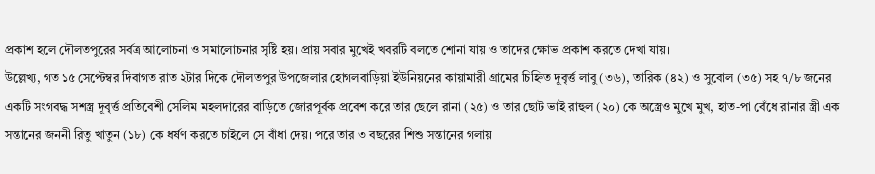প্রকাশ হলে দৌলতপুরের সর্বত্র আলোচনা ও সমালোচনার সৃষ্টি হয়। প্রায় সবার মুখেই খবরটি বলতে শোনা যায় ও তাদের ক্ষোভ প্রকাশ করতে দেখা যায়।
উল্লেখ্য, গত ১৫ সেপ্টেম্বর দিবাগত রাত ২টার দিকে দৌলতপুর উপজেলার হোগলবাড়িয়া ইউনিয়নের কায়ামারী গ্রামের চিহ্নিত দূবৃর্ত্ত লাবু (৩৬), তারিক (৪২) ও সুবোল (৩৫) সহ ৭/৮ জনের একটি সংগবদ্ধ সশস্ত্র দূবৃর্ত্ত প্রতিবেশী সেলিম মহলদারের বাড়িতে জোরপূর্বক প্রবেশ করে তার ছেলে রানা (২৫) ও তার ছোট ভাই রাহুল (২০) কে অস্ত্রেও মুখে মুখ, হাত-পা বেঁধে রানার স্ত্রী এক সন্তানের জননী রিতু খাতুন (১৮) কে ধর্ষণ করতে চাইলে সে বাঁধা দেয়। পরে তার ৩ বছরের শিশু সন্তানের গলায়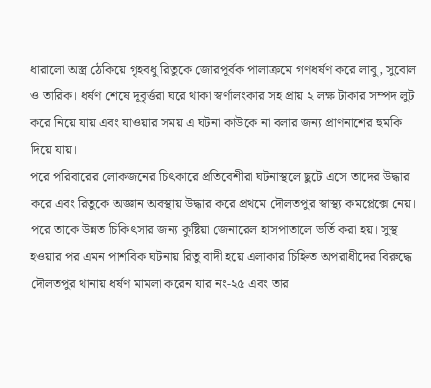ধারালো অস্ত্র ঠেকিয়ে গৃহবধু রিতুকে জোরপূর্বক পালাক্রমে গণধর্ষণ করে লাবু, সুবোল ও তারিক। ধর্ষণ শেষে দূবৃর্ত্তরা ঘরে থাকা স্বর্ণালংকার সহ প্রায় ২ লক্ষ টাকার সম্পদ লুট করে নিয়ে যায় এবং যাওয়ার সময় এ ঘটনা কাউকে না বলার জন্য প্রাণনাশের হুমকি দিয়ে যায়।
পরে পরিবারের লোকজনের চিৎকারে প্রতিবেশীরা ঘটনাস্থলে ছুটে এসে তাদের উদ্ধার করে এবং রিতুকে অজ্ঞান অবস্থায় উদ্ধার করে প্রথমে দৌলতপুর স্বাস্থ্য কমপ্লেক্সে নেয়। পরে তাকে উন্নত চিকিৎসার জন্য কুষ্টিয়া জেনারেল হাসপাতালে ভর্তি করা হয়। সুস্থ হওয়ার পর এমন পাশবিক ঘটনায় রিতু বাদী হয়ে এলাকার চিহ্নিত অপরাধীদের বিরুদ্ধে দৌলতপুর থানায় ধর্ষণ মামলা করেন যার নং-২৫ এবং তার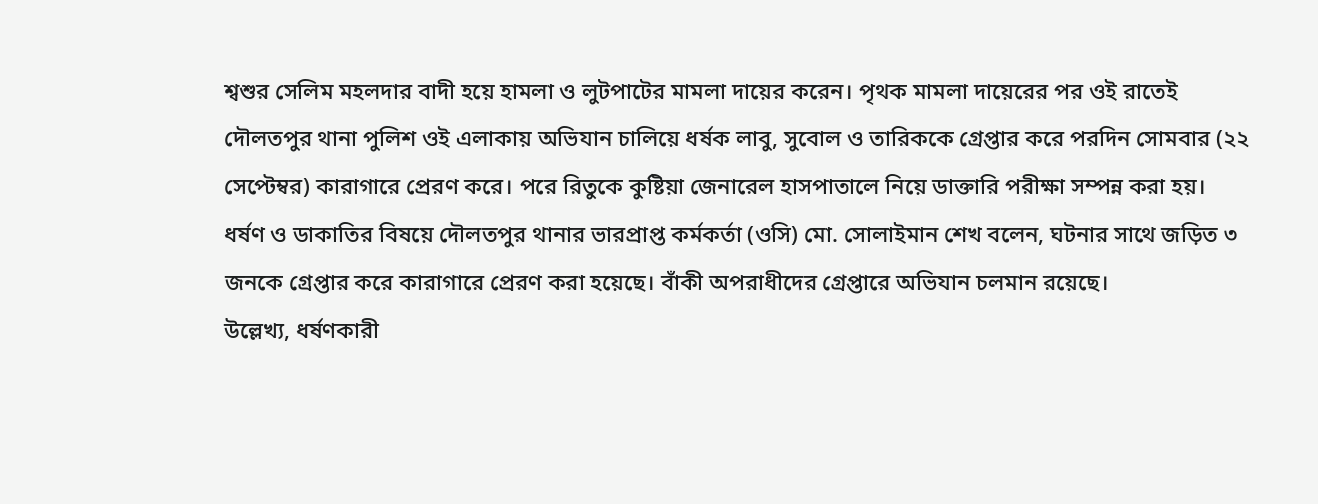শ্বশুর সেলিম মহলদার বাদী হয়ে হামলা ও লুটপাটের মামলা দায়ের করেন। পৃথক মামলা দায়েরের পর ওই রাতেই দৌলতপুর থানা পুলিশ ওই এলাকায় অভিযান চালিয়ে ধর্ষক লাবু, সুবোল ও তারিককে গ্রেপ্তার করে পরদিন সোমবার (২২ সেপ্টেম্বর) কারাগারে প্রেরণ করে। পরে রিতুকে কুষ্টিয়া জেনারেল হাসপাতালে নিয়ে ডাক্তারি পরীক্ষা সম্পন্ন করা হয়।
ধর্ষণ ও ডাকাতির বিষয়ে দৌলতপুর থানার ভারপ্রাপ্ত কর্মকর্তা (ওসি) মো. সোলাইমান শেখ বলেন, ঘটনার সাথে জড়িত ৩ জনকে গ্রেপ্তার করে কারাগারে প্রেরণ করা হয়েছে। বাঁকী অপরাধীদের গ্রেপ্তারে অভিযান চলমান রয়েছে।
উল্লেখ্য, ধর্ষণকারী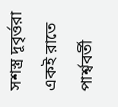সশস্ত্র দূবৃর্ত্তরা একই রাতে পার্শ্ববর্তী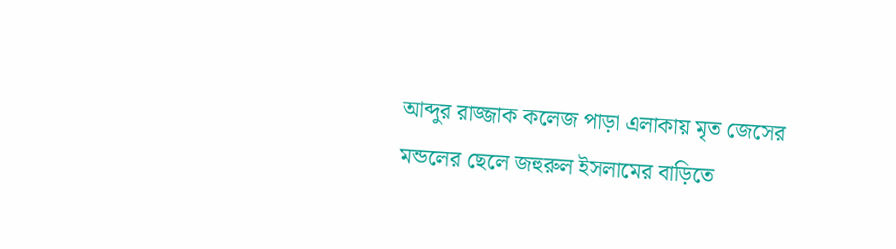আব্দুর রাজ্জাক কলেজ পাড়া এলাকায় মৃত জেসের মন্ডলের ছেলে জহুরুল ইসলামের বাড়িতে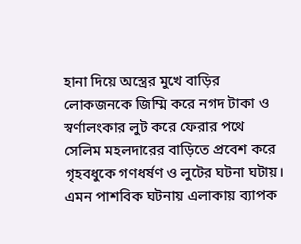হানা দিয়ে অস্ত্রের মুখে বাড়ির লোকজনকে জিম্মি করে নগদ টাকা ও স্বর্ণালংকার লুট করে ফেরার পথে সেলিম মহলদারের বাড়িতে প্রবেশ করে গৃহবধুকে গণধর্ষণ ও লুটের ঘটনা ঘটায়। এমন পাশবিক ঘটনায় এলাকায় ব্যাপক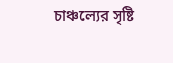চাঞ্চল্যের সৃষ্টি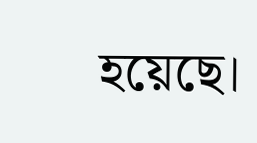হয়েছে।